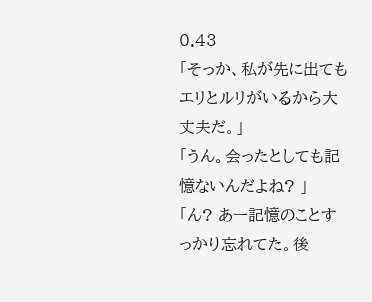0.43
「そっか、私が先に出てもエリとルリがいるから大丈夫だ。」
「うん。会ったとしても記憶ないんだよね? 」
「ん? あー記憶のことすっかり忘れてた。後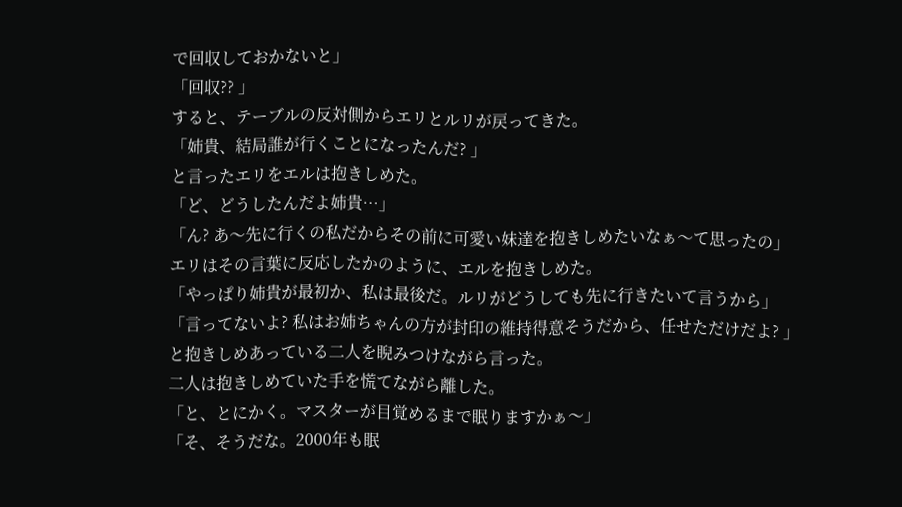で回収しておかないと」
「回収?? 」
すると、テーブルの反対側からエリとルリが戻ってきた。
「姉貴、結局誰が行くことになったんだ? 」
と言ったエリをエルは抱きしめた。
「ど、どうしたんだよ姉貴…」
「ん? あ〜先に行くの私だからその前に可愛い妹達を抱きしめたいなぁ〜て思ったの」
エリはその言葉に反応したかのように、エルを抱きしめた。
「やっぱり姉貴が最初か、私は最後だ。ルリがどうしても先に行きたいて言うから」
「言ってないよ? 私はお姉ちゃんの方が封印の維持得意そうだから、任せただけだよ? 」
と抱きしめあっている二人を睨みつけながら言った。
二人は抱きしめていた手を慌てながら離した。
「と、とにかく。マスターが目覚めるまで眠りますかぁ〜」
「そ、そうだな。2000年も眠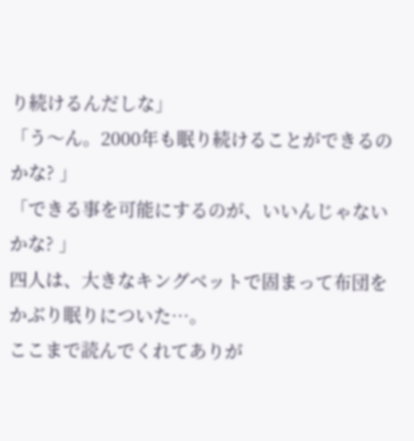り続けるんだしな」
「う〜ん。2000年も眠り続けることができるのかな? 」
「できる事を可能にするのが、いいんじゃないかな? 」
四人は、大きなキングベットで固まって布団をかぶり眠りについた…。
ここまで読んでくれてありが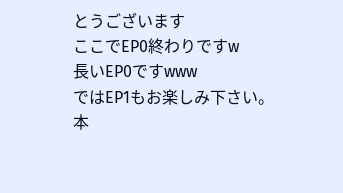とうございます
ここでEP0終わりですw
長いEP0ですwww
ではEP1もお楽しみ下さい。
本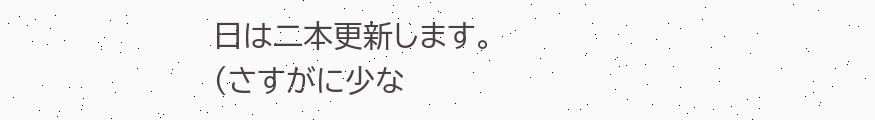日は二本更新します。
(さすがに少な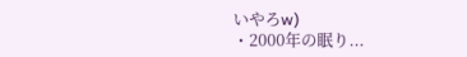いやろw)
・2000年の眠り...